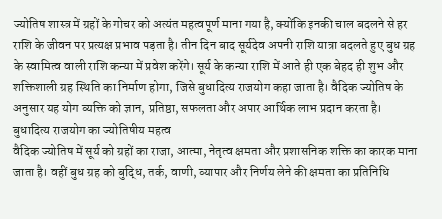ज्योतिष शास्त्र में ग्रहों के गोचर को अत्यंत महत्वपूर्ण माना गया है, क्योंकि इनकी चाल बदलने से हर राशि के जीवन पर प्रत्यक्ष प्रभाव पड़ता है। तीन दिन बाद सूर्यदेव अपनी राशि यात्रा बदलते हुए बुध ग्रह के स्वामित्व वाली राशि कन्या में प्रवेश करेंगे। सूर्य के कन्या राशि में आते ही एक बेहद ही शुभ और शक्तिशाली ग्रह स्थिति का निर्माण होगा, जिसे बुधादित्य राजयोग कहा जाता है। वैदिक ज्योतिष के अनुसार यह योग व्यक्ति को ज्ञान, प्रतिष्ठा, सफलता और अपार आर्थिक लाभ प्रदान करता है।
बुधादित्य राजयोग का ज्योतिषीय महत्व
वैदिक ज्योतिष में सूर्य को ग्रहों का राजा, आत्मा, नेतृत्व क्षमता और प्रशासनिक शक्ति का कारक माना जाता है। वहीं बुध ग्रह को बुद्धि, तर्क, वाणी, व्यापार और निर्णय लेने की क्षमता का प्रतिनिधि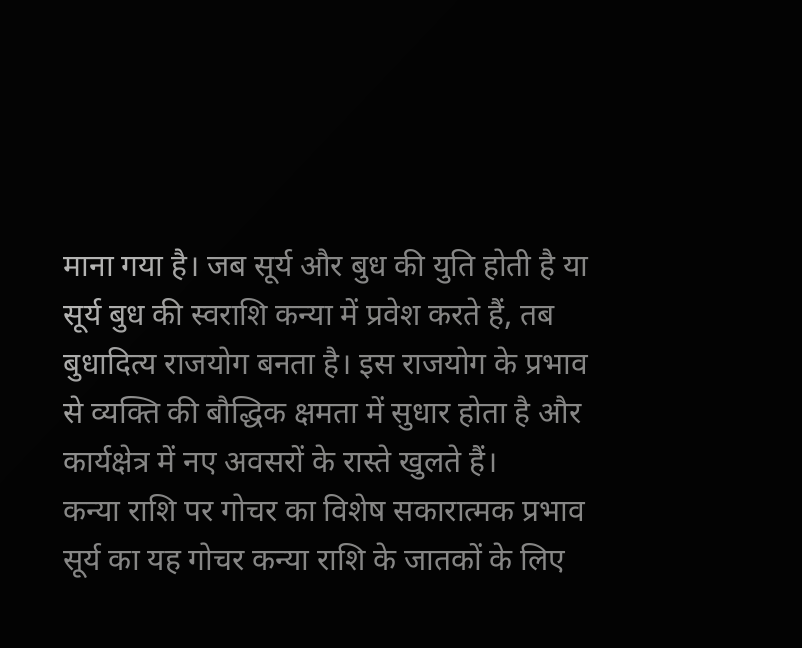माना गया है। जब सूर्य और बुध की युति होती है या सूर्य बुध की स्वराशि कन्या में प्रवेश करते हैं, तब बुधादित्य राजयोग बनता है। इस राजयोग के प्रभाव से व्यक्ति की बौद्धिक क्षमता में सुधार होता है और कार्यक्षेत्र में नए अवसरों के रास्ते खुलते हैं।
कन्या राशि पर गोचर का विशेष सकारात्मक प्रभाव
सूर्य का यह गोचर कन्या राशि के जातकों के लिए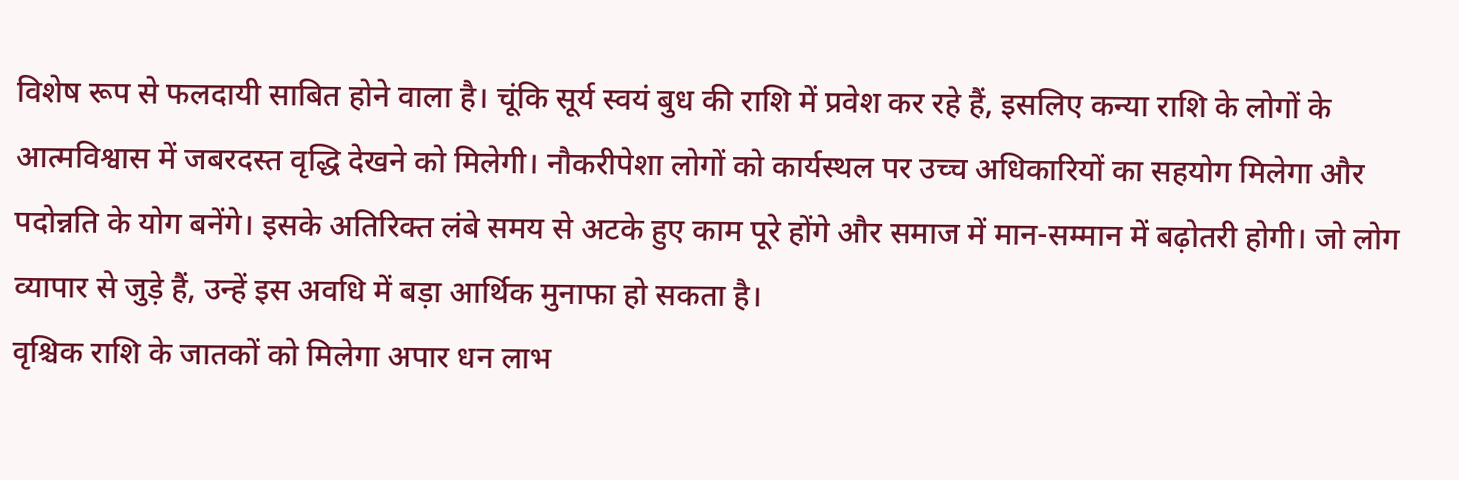विशेष रूप से फलदायी साबित होने वाला है। चूंकि सूर्य स्वयं बुध की राशि में प्रवेश कर रहे हैं, इसलिए कन्या राशि के लोगों के आत्मविश्वास में जबरदस्त वृद्धि देखने को मिलेगी। नौकरीपेशा लोगों को कार्यस्थल पर उच्च अधिकारियों का सहयोग मिलेगा और पदोन्नति के योग बनेंगे। इसके अतिरिक्त लंबे समय से अटके हुए काम पूरे होंगे और समाज में मान-सम्मान में बढ़ोतरी होगी। जो लोग व्यापार से जुड़े हैं, उन्हें इस अवधि में बड़ा आर्थिक मुनाफा हो सकता है।
वृश्चिक राशि के जातकों को मिलेगा अपार धन लाभ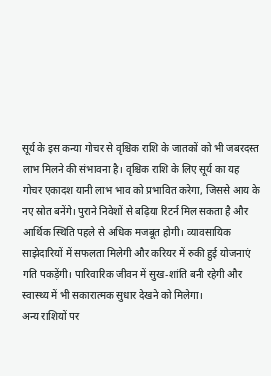सूर्य के इस कन्या गोचर से वृश्चिक राशि के जातकों को भी जबरदस्त लाभ मिलने की संभावना है। वृश्चिक राशि के लिए सूर्य का यह गोचर एकादश यानी लाभ भाव को प्रभावित करेगा, जिससे आय के नए स्रोत बनेंगे। पुराने निवेशों से बढ़िया रिटर्न मिल सकता है और आर्थिक स्थिति पहले से अधिक मजबूत होगी। व्यावसायिक साझेदारियों में सफलता मिलेगी और करियर में रुकी हुई योजनाएं गति पकड़ेंगी। पारिवारिक जीवन में सुख-शांति बनी रहेगी और स्वास्थ्य में भी सकारात्मक सुधार देखने को मिलेगा।
अन्य राशियों पर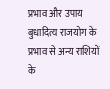प्रभाव और उपाय
बुधादित्य राजयोग के प्रभाव से अन्य राशियों के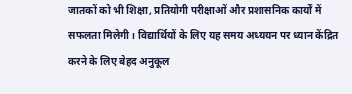जातकों को भी शिक्षा, प्रतियोगी परीक्षाओं और प्रशासनिक कार्यों में सफलता मिलेगी। विद्यार्थियों के लिए यह समय अध्ययन पर ध्यान केंद्रित करने के लिए बेहद अनुकूल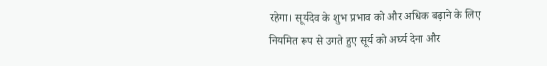रहेगा। सूर्यदेव के शुभ प्रभाव को और अधिक बढ़ाने के लिए नियमित रूप से उगते हुए सूर्य को अर्घ्य देना और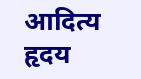आदित्य हृदय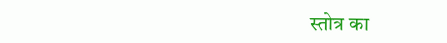स्तोत्र का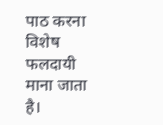पाठ करना विशेष फलदायी माना जाता है।